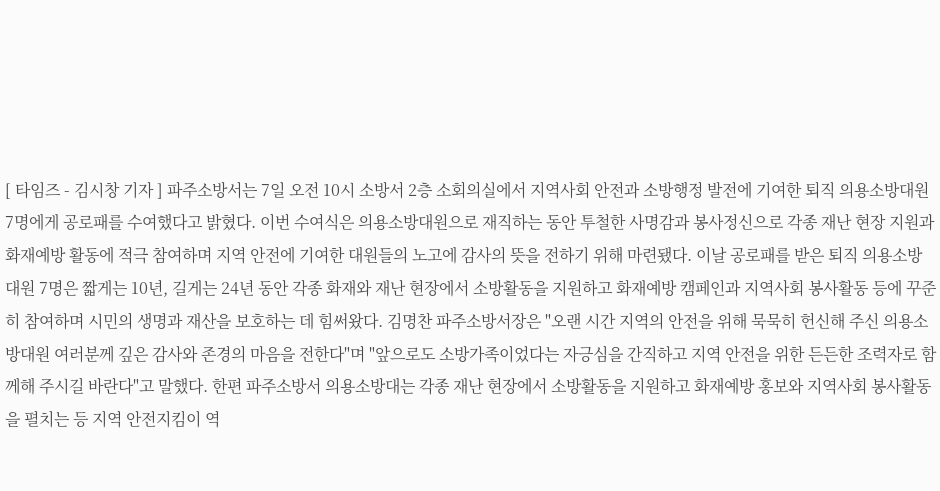[ 타임즈 - 김시창 기자 ] 파주소방서는 7일 오전 10시 소방서 2층 소회의실에서 지역사회 안전과 소방행정 발전에 기여한 퇴직 의용소방대원 7명에게 공로패를 수여했다고 밝혔다. 이번 수여식은 의용소방대원으로 재직하는 동안 투철한 사명감과 봉사정신으로 각종 재난 현장 지원과 화재예방 활동에 적극 참여하며 지역 안전에 기여한 대원들의 노고에 감사의 뜻을 전하기 위해 마련됐다. 이날 공로패를 받은 퇴직 의용소방대원 7명은 짧게는 10년, 길게는 24년 동안 각종 화재와 재난 현장에서 소방활동을 지원하고 화재예방 캠페인과 지역사회 봉사활동 등에 꾸준히 참여하며 시민의 생명과 재산을 보호하는 데 힘써왔다. 김명찬 파주소방서장은 "오랜 시간 지역의 안전을 위해 묵묵히 헌신해 주신 의용소방대원 여러분께 깊은 감사와 존경의 마음을 전한다"며 "앞으로도 소방가족이었다는 자긍심을 간직하고 지역 안전을 위한 든든한 조력자로 함께해 주시길 바란다"고 말했다. 한편 파주소방서 의용소방대는 각종 재난 현장에서 소방활동을 지원하고 화재예방 홍보와 지역사회 봉사활동을 펼치는 등 지역 안전지킴이 역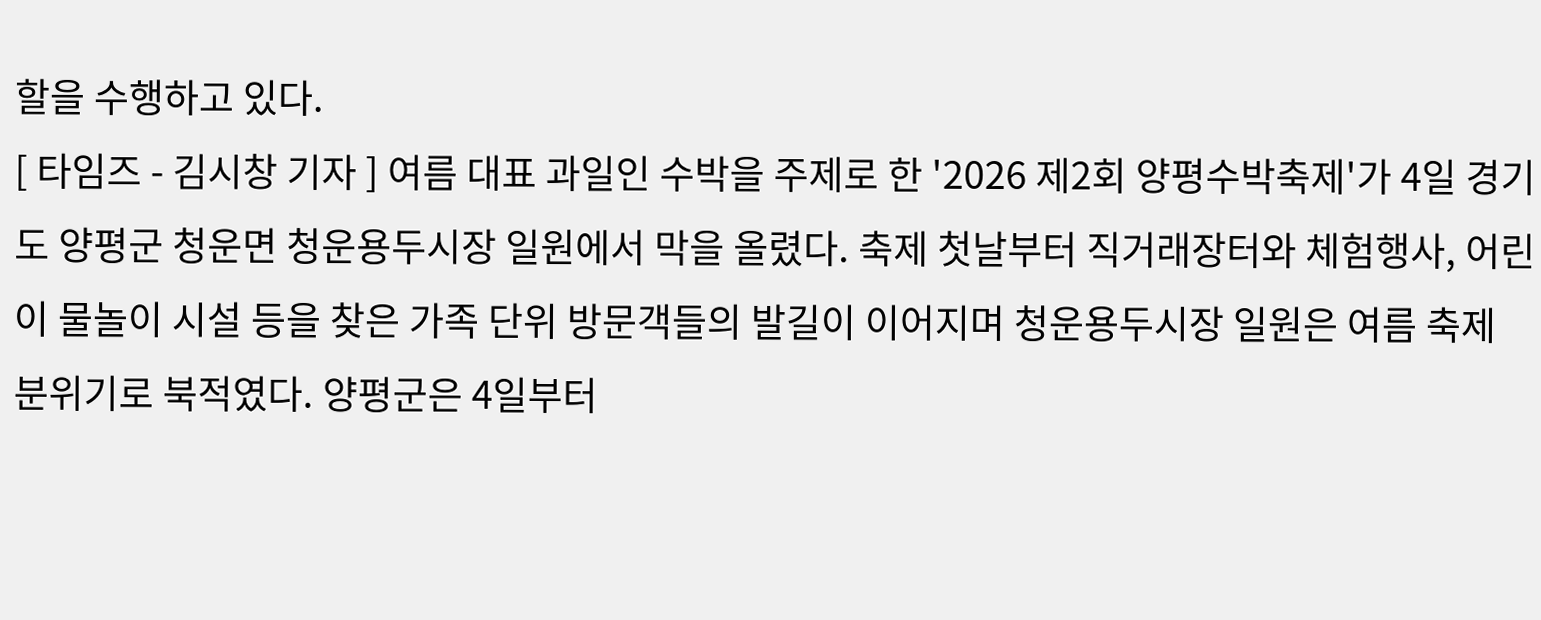할을 수행하고 있다.
[ 타임즈 - 김시창 기자 ] 여름 대표 과일인 수박을 주제로 한 '2026 제2회 양평수박축제'가 4일 경기도 양평군 청운면 청운용두시장 일원에서 막을 올렸다. 축제 첫날부터 직거래장터와 체험행사, 어린이 물놀이 시설 등을 찾은 가족 단위 방문객들의 발길이 이어지며 청운용두시장 일원은 여름 축제 분위기로 북적였다. 양평군은 4일부터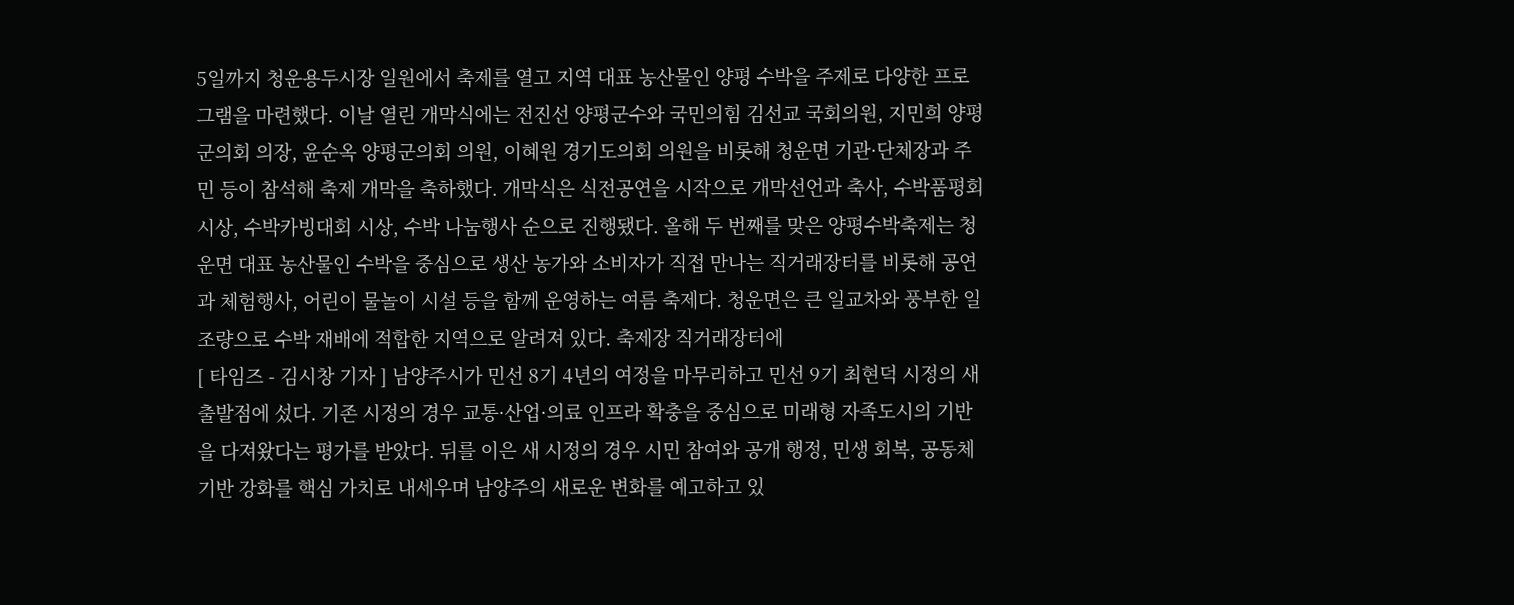5일까지 청운용두시장 일원에서 축제를 열고 지역 대표 농산물인 양평 수박을 주제로 다양한 프로그램을 마련했다. 이날 열린 개막식에는 전진선 양평군수와 국민의힘 김선교 국회의원, 지민희 양평군의회 의장, 윤순옥 양평군의회 의원, 이혜원 경기도의회 의원을 비롯해 청운면 기관·단체장과 주민 등이 참석해 축제 개막을 축하했다. 개막식은 식전공연을 시작으로 개막선언과 축사, 수박품평회 시상, 수박카빙대회 시상, 수박 나눔행사 순으로 진행됐다. 올해 두 번째를 맞은 양평수박축제는 청운면 대표 농산물인 수박을 중심으로 생산 농가와 소비자가 직접 만나는 직거래장터를 비롯해 공연과 체험행사, 어린이 물놀이 시설 등을 함께 운영하는 여름 축제다. 청운면은 큰 일교차와 풍부한 일조량으로 수박 재배에 적합한 지역으로 알려져 있다. 축제장 직거래장터에
[ 타임즈 - 김시창 기자 ] 남양주시가 민선 8기 4년의 여정을 마무리하고 민선 9기 최현덕 시정의 새 출발점에 섰다. 기존 시정의 경우 교통·산업·의료 인프라 확충을 중심으로 미래형 자족도시의 기반을 다져왔다는 평가를 받았다. 뒤를 이은 새 시정의 경우 시민 참여와 공개 행정, 민생 회복, 공동체 기반 강화를 핵심 가치로 내세우며 남양주의 새로운 변화를 예고하고 있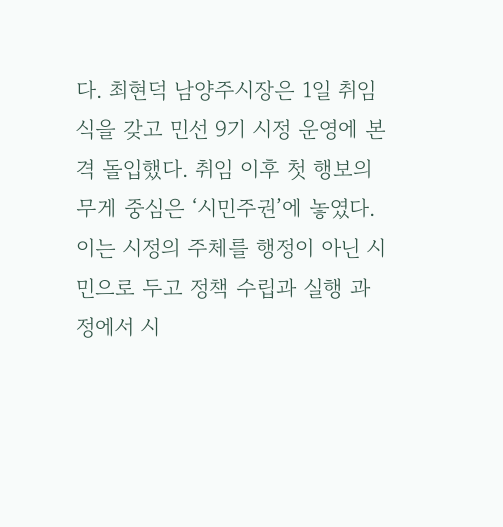다. 최현덕 남양주시장은 1일 취임식을 갖고 민선 9기 시정 운영에 본격 돌입했다. 취임 이후 첫 행보의 무게 중심은 ‘시민주권’에 놓였다. 이는 시정의 주체를 행정이 아닌 시민으로 두고 정책 수립과 실행 과정에서 시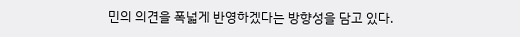민의 의견을 폭넓게 반영하겠다는 방향성을 담고 있다.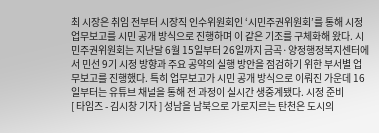최 시장은 취임 전부터 시장직 인수위원회인 ‘시민주권위원회’를 통해 시정 업무보고를 시민 공개 방식으로 진행하며 이 같은 기조를 구체화해 왔다. 시민주권위원회는 지난달 6월 15일부터 26일까지 금곡·양정행정복지센터에서 민선 9기 시정 방향과 주요 공약의 실행 방안을 점검하기 위한 부서별 업무보고를 진행했다. 특히 업무보고가 시민 공개 방식으로 이뤄진 가운데 16일부터는 유튜브 채널을 통해 전 과정이 실시간 생중계됐다. 시정 준비
[ 타임즈 - 김시창 기자 ] 성남을 남북으로 가로지르는 탄천은 도시의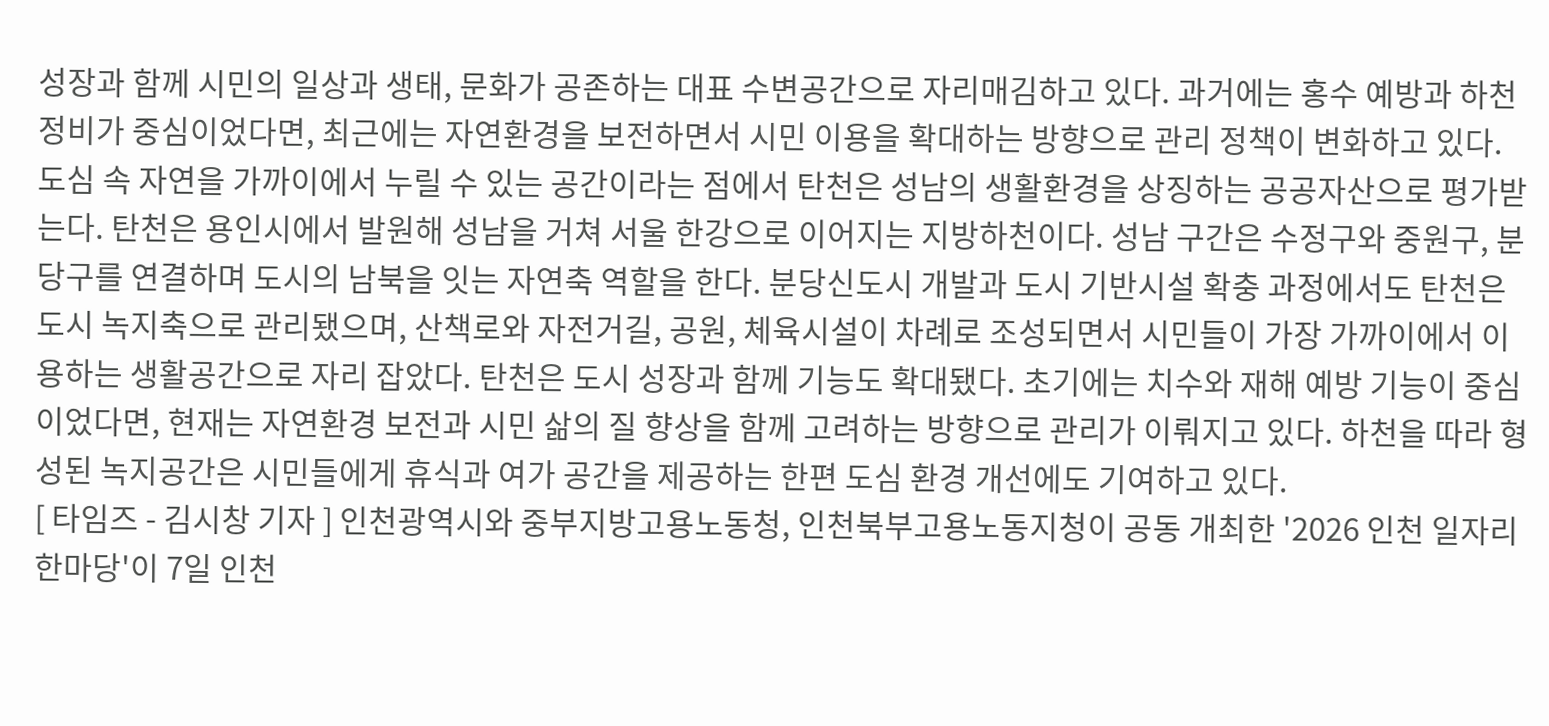성장과 함께 시민의 일상과 생태, 문화가 공존하는 대표 수변공간으로 자리매김하고 있다. 과거에는 홍수 예방과 하천 정비가 중심이었다면, 최근에는 자연환경을 보전하면서 시민 이용을 확대하는 방향으로 관리 정책이 변화하고 있다. 도심 속 자연을 가까이에서 누릴 수 있는 공간이라는 점에서 탄천은 성남의 생활환경을 상징하는 공공자산으로 평가받는다. 탄천은 용인시에서 발원해 성남을 거쳐 서울 한강으로 이어지는 지방하천이다. 성남 구간은 수정구와 중원구, 분당구를 연결하며 도시의 남북을 잇는 자연축 역할을 한다. 분당신도시 개발과 도시 기반시설 확충 과정에서도 탄천은 도시 녹지축으로 관리됐으며, 산책로와 자전거길, 공원, 체육시설이 차례로 조성되면서 시민들이 가장 가까이에서 이용하는 생활공간으로 자리 잡았다. 탄천은 도시 성장과 함께 기능도 확대됐다. 초기에는 치수와 재해 예방 기능이 중심이었다면, 현재는 자연환경 보전과 시민 삶의 질 향상을 함께 고려하는 방향으로 관리가 이뤄지고 있다. 하천을 따라 형성된 녹지공간은 시민들에게 휴식과 여가 공간을 제공하는 한편 도심 환경 개선에도 기여하고 있다.
[ 타임즈 - 김시창 기자 ] 인천광역시와 중부지방고용노동청, 인천북부고용노동지청이 공동 개최한 '2026 인천 일자리 한마당'이 7일 인천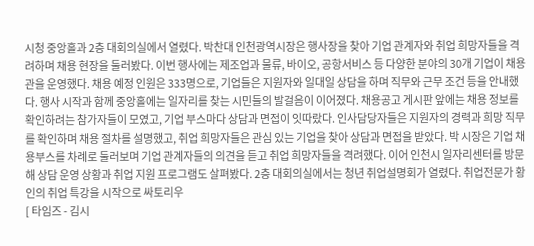시청 중앙홀과 2층 대회의실에서 열렸다. 박찬대 인천광역시장은 행사장을 찾아 기업 관계자와 취업 희망자들을 격려하며 채용 현장을 둘러봤다. 이번 행사에는 제조업과 물류, 바이오, 공항서비스 등 다양한 분야의 30개 기업이 채용관을 운영했다. 채용 예정 인원은 333명으로, 기업들은 지원자와 일대일 상담을 하며 직무와 근무 조건 등을 안내했다. 행사 시작과 함께 중앙홀에는 일자리를 찾는 시민들의 발걸음이 이어졌다. 채용공고 게시판 앞에는 채용 정보를 확인하려는 참가자들이 모였고, 기업 부스마다 상담과 면접이 잇따랐다. 인사담당자들은 지원자의 경력과 희망 직무를 확인하며 채용 절차를 설명했고, 취업 희망자들은 관심 있는 기업을 찾아 상담과 면접을 받았다. 박 시장은 기업 채용부스를 차례로 둘러보며 기업 관계자들의 의견을 듣고 취업 희망자들을 격려했다. 이어 인천시 일자리센터를 방문해 상담 운영 상황과 취업 지원 프로그램도 살펴봤다. 2층 대회의실에서는 청년 취업설명회가 열렸다. 취업전문가 황인의 취업 특강을 시작으로 싸토리우
[ 타임즈 - 김시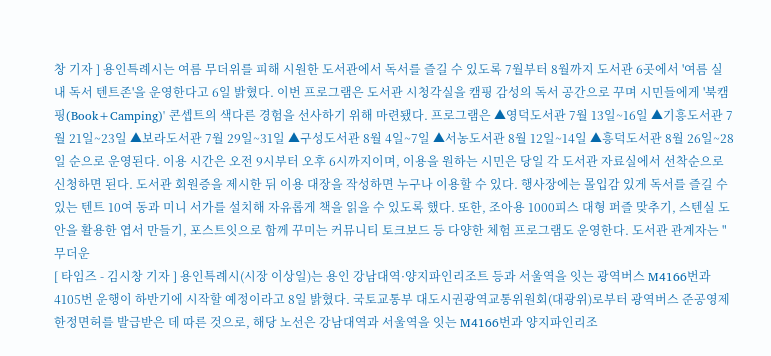창 기자 ] 용인특례시는 여름 무더위를 피해 시원한 도서관에서 독서를 즐길 수 있도록 7월부터 8월까지 도서관 6곳에서 '여름 실내 독서 텐트존'을 운영한다고 6일 밝혔다. 이번 프로그램은 도서관 시청각실을 캠핑 감성의 독서 공간으로 꾸며 시민들에게 '북캠핑(Book+Camping)' 콘셉트의 색다른 경험을 선사하기 위해 마련됐다. 프로그램은 ▲영덕도서관 7월 13일~16일 ▲기흥도서관 7월 21일~23일 ▲보라도서관 7월 29일~31일 ▲구성도서관 8월 4일~7일 ▲서농도서관 8월 12일~14일 ▲흥덕도서관 8월 26일~28일 순으로 운영된다. 이용 시간은 오전 9시부터 오후 6시까지이며, 이용을 원하는 시민은 당일 각 도서관 자료실에서 선착순으로 신청하면 된다. 도서관 회원증을 제시한 뒤 이용 대장을 작성하면 누구나 이용할 수 있다. 행사장에는 몰입감 있게 독서를 즐길 수 있는 텐트 10여 동과 미니 서가를 설치해 자유롭게 책을 읽을 수 있도록 했다. 또한, 조아용 1000피스 대형 퍼즐 맞추기, 스텐실 도안을 활용한 엽서 만들기, 포스트잇으로 함께 꾸미는 커뮤니티 토크보드 등 다양한 체험 프로그램도 운영한다. 도서관 관계자는 "무더운
[ 타임즈 - 김시창 기자 ] 용인특례시(시장 이상일)는 용인 강남대역·양지파인리조트 등과 서울역을 잇는 광역버스 M4166번과 4105번 운행이 하반기에 시작할 예정이라고 8일 밝혔다. 국토교통부 대도시권광역교통위원회(대광위)로부터 광역버스 준공영제 한정면허를 발급받은 데 따른 것으로, 해당 노선은 강남대역과 서울역을 잇는 M4166번과 양지파인리조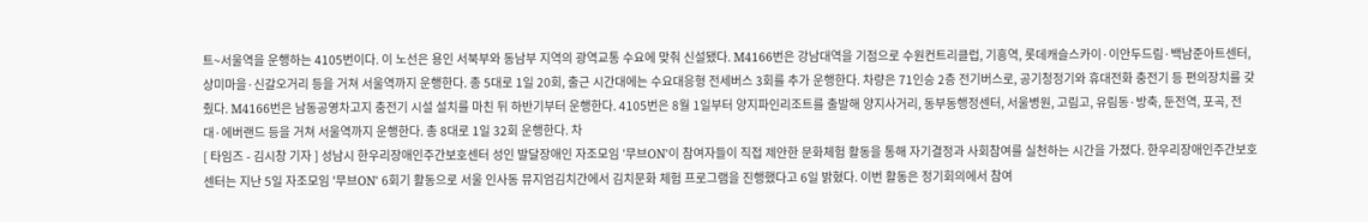트~서울역을 운행하는 4105번이다. 이 노선은 용인 서북부와 동남부 지역의 광역교통 수요에 맞춰 신설됐다. M4166번은 강남대역을 기점으로 수원컨트리클럽, 기흥역, 롯데캐슬스카이·이안두드림·백남준아트센터, 상미마을·신갈오거리 등을 거쳐 서울역까지 운행한다. 총 5대로 1일 20회, 출근 시간대에는 수요대응형 전세버스 3회를 추가 운행한다. 차량은 71인승 2층 전기버스로, 공기청정기와 휴대전화 충전기 등 편의장치를 갖췄다. M4166번은 남동공영차고지 충전기 시설 설치를 마친 뒤 하반기부터 운행한다. 4105번은 8월 1일부터 양지파인리조트를 출발해 양지사거리, 동부동행정센터, 서울병원, 고림고, 유림동·방축, 둔전역, 포곡, 전대·에버랜드 등을 거쳐 서울역까지 운행한다. 총 8대로 1일 32회 운행한다. 차
[ 타임즈 - 김시창 기자 ] 성남시 한우리장애인주간보호센터 성인 발달장애인 자조모임 '무브ON'이 참여자들이 직접 제안한 문화체험 활동을 통해 자기결정과 사회참여를 실천하는 시간을 가졌다. 한우리장애인주간보호센터는 지난 5일 자조모임 '무브ON' 6회기 활동으로 서울 인사동 뮤지엄김치간에서 김치문화 체험 프로그램을 진행했다고 6일 밝혔다. 이번 활동은 정기회의에서 참여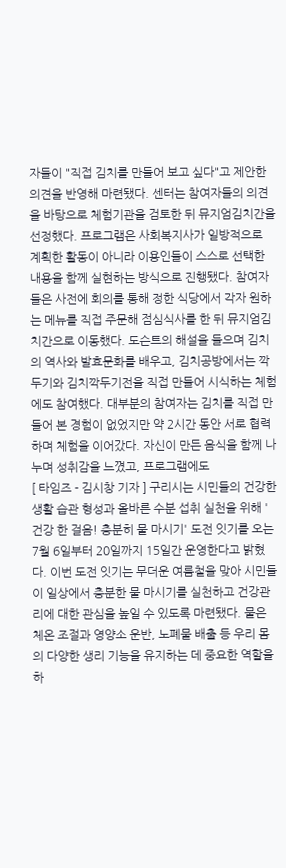자들이 "직접 김치를 만들어 보고 싶다"고 제안한 의견을 반영해 마련됐다. 센터는 참여자들의 의견을 바탕으로 체험기관을 검토한 뒤 뮤지엄김치간을 선정했다. 프로그램은 사회복지사가 일방적으로 계획한 활동이 아니라 이용인들이 스스로 선택한 내용을 함께 실현하는 방식으로 진행됐다. 참여자들은 사전에 회의를 통해 정한 식당에서 각자 원하는 메뉴를 직접 주문해 점심식사를 한 뒤 뮤지엄김치간으로 이동했다. 도슨트의 해설을 들으며 김치의 역사와 발효문화를 배우고, 김치공방에서는 깍두기와 김치깍두기전을 직접 만들어 시식하는 체험에도 참여했다. 대부분의 참여자는 김치를 직접 만들어 본 경험이 없었지만 약 2시간 동안 서로 협력하며 체험을 이어갔다. 자신이 만든 음식을 함께 나누며 성취감을 느꼈고, 프로그램에도
[ 타임즈 - 김시창 기자 ] 구리시는 시민들의 건강한 생활 습관 형성과 올바른 수분 섭취 실천을 위해 '건강 한 걸음! 충분히 물 마시기' 도전 잇기를 오는 7월 6일부터 20일까지 15일간 운영한다고 밝혔다. 이번 도전 잇기는 무더운 여름철을 맞아 시민들이 일상에서 충분한 물 마시기를 실천하고 건강관리에 대한 관심을 높일 수 있도록 마련됐다. 물은 체온 조절과 영양소 운반, 노폐물 배출 등 우리 몸의 다양한 생리 기능을 유지하는 데 중요한 역할을 하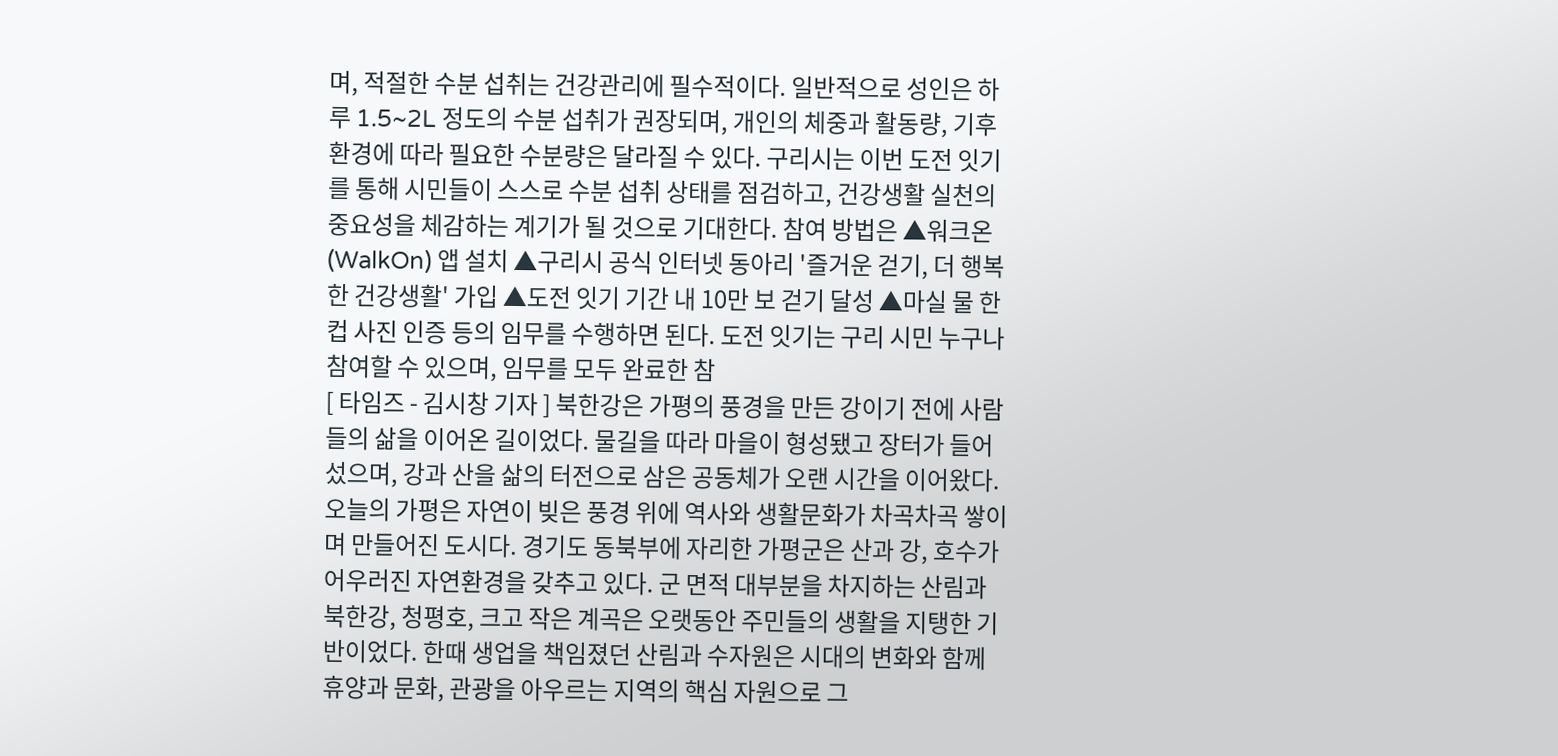며, 적절한 수분 섭취는 건강관리에 필수적이다. 일반적으로 성인은 하루 1.5~2L 정도의 수분 섭취가 권장되며, 개인의 체중과 활동량, 기후 환경에 따라 필요한 수분량은 달라질 수 있다. 구리시는 이번 도전 잇기를 통해 시민들이 스스로 수분 섭취 상태를 점검하고, 건강생활 실천의 중요성을 체감하는 계기가 될 것으로 기대한다. 참여 방법은 ▲워크온(WalkOn) 앱 설치 ▲구리시 공식 인터넷 동아리 '즐거운 걷기, 더 행복한 건강생활' 가입 ▲도전 잇기 기간 내 10만 보 걷기 달성 ▲마실 물 한 컵 사진 인증 등의 임무를 수행하면 된다. 도전 잇기는 구리 시민 누구나 참여할 수 있으며, 임무를 모두 완료한 참
[ 타임즈 - 김시창 기자 ] 북한강은 가평의 풍경을 만든 강이기 전에 사람들의 삶을 이어온 길이었다. 물길을 따라 마을이 형성됐고 장터가 들어섰으며, 강과 산을 삶의 터전으로 삼은 공동체가 오랜 시간을 이어왔다. 오늘의 가평은 자연이 빚은 풍경 위에 역사와 생활문화가 차곡차곡 쌓이며 만들어진 도시다. 경기도 동북부에 자리한 가평군은 산과 강, 호수가 어우러진 자연환경을 갖추고 있다. 군 면적 대부분을 차지하는 산림과 북한강, 청평호, 크고 작은 계곡은 오랫동안 주민들의 생활을 지탱한 기반이었다. 한때 생업을 책임졌던 산림과 수자원은 시대의 변화와 함께 휴양과 문화, 관광을 아우르는 지역의 핵심 자원으로 그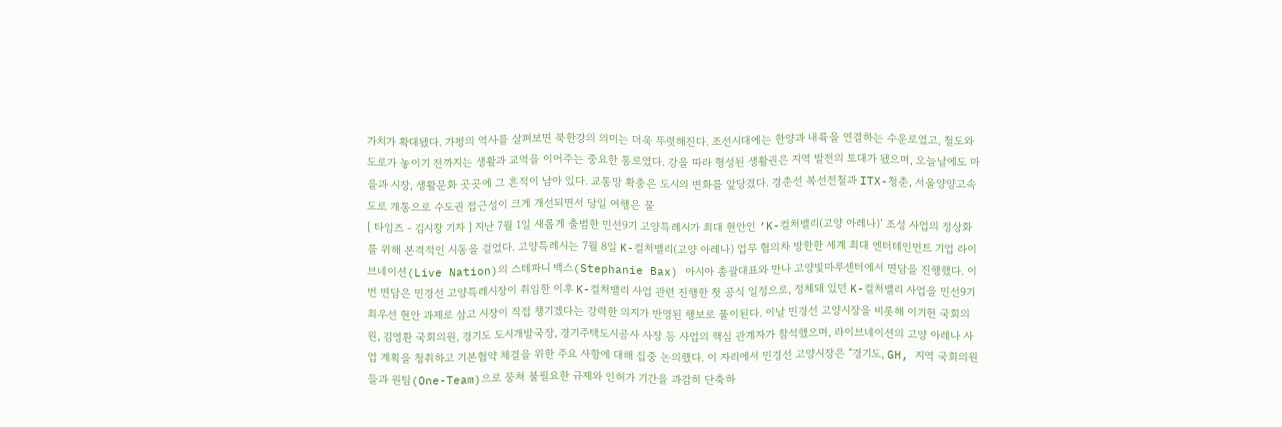가치가 확대됐다. 가평의 역사를 살펴보면 북한강의 의미는 더욱 뚜렷해진다. 조선시대에는 한양과 내륙을 연결하는 수운로였고, 철도와 도로가 놓이기 전까지는 생활과 교역을 이어주는 중요한 통로였다. 강을 따라 형성된 생활권은 지역 발전의 토대가 됐으며, 오늘날에도 마을과 시장, 생활문화 곳곳에 그 흔적이 남아 있다. 교통망 확충은 도시의 변화를 앞당겼다. 경춘선 복선전철과 ITX-청춘, 서울양양고속도로 개통으로 수도권 접근성이 크게 개선되면서 당일 여행은 물
[ 타임즈 - 김시창 기자 ] 지난 7월 1일 새롭게 출범한 민선9기 고양특례시가 최대 현안인 ‘K-컬처밸리(고양 아레나)’ 조성 사업의 정상화를 위해 본격적인 시동을 걸었다. 고양특례시는 7월 8일 K-컬처밸리(고양 아레나) 업무 협의차 방한한 세계 최대 엔터테인먼트 기업 라이브네이션(Live Nation)의 스테파니 백스(Stephanie Bax) 아시아 총괄대표와 만나 고양빛마루센터에서 면담을 진행했다. 이번 면담은 민경선 고양특례시장이 취임한 이후 K-컬처밸리 사업 관련 진행한 첫 공식 일정으로, 정체돼 있던 K-컬처밸리 사업을 민선9기 최우선 현안 과제로 삼고 시장이 직접 챙기겠다는 강력한 의지가 반영된 행보로 풀이된다. 이날 민경선 고양시장을 비롯해 이기헌 국회의원, 김영환 국회의원, 경기도 도시개발국장, 경기주택도시공사 사장 등 사업의 핵심 관계자가 참석했으며, 라이브네이션의 고양 아레나 사업 계획을 청취하고 기본협약 체결을 위한 주요 사항에 대해 집중 논의했다. 이 자리에서 민경선 고양시장은 “경기도, GH, 지역 국회의원들과 원팀(One-Team)으로 뭉쳐 불필요한 규제와 인허가 기간을 과감히 단축하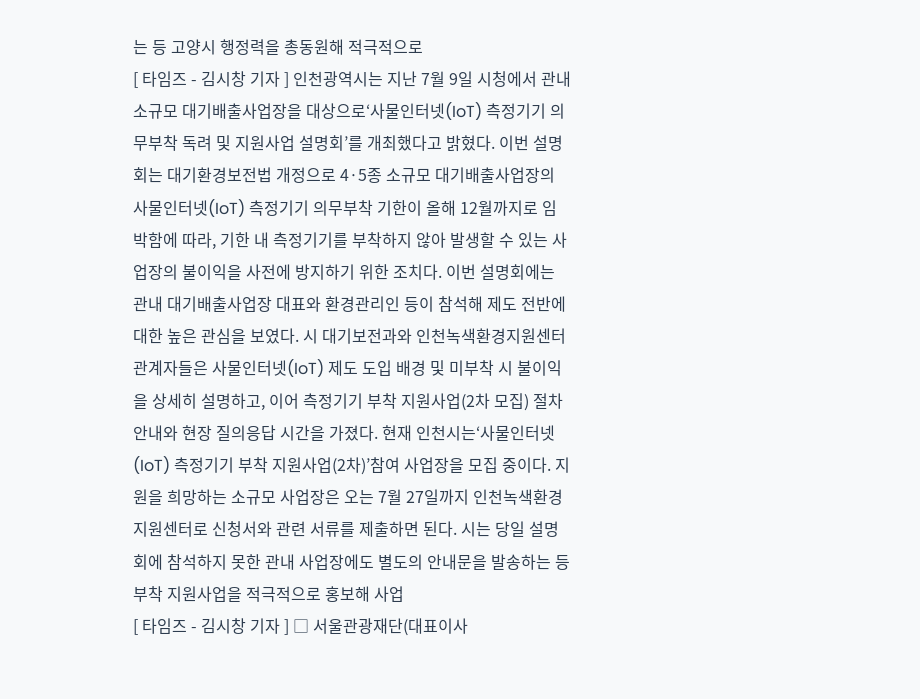는 등 고양시 행정력을 총동원해 적극적으로
[ 타임즈 - 김시창 기자 ] 인천광역시는 지난 7월 9일 시청에서 관내 소규모 대기배출사업장을 대상으로‘사물인터넷(IoT) 측정기기 의무부착 독려 및 지원사업 설명회’를 개최했다고 밝혔다. 이번 설명회는 대기환경보전법 개정으로 4·5종 소규모 대기배출사업장의 사물인터넷(IoT) 측정기기 의무부착 기한이 올해 12월까지로 임박함에 따라, 기한 내 측정기기를 부착하지 않아 발생할 수 있는 사업장의 불이익을 사전에 방지하기 위한 조치다. 이번 설명회에는 관내 대기배출사업장 대표와 환경관리인 등이 참석해 제도 전반에 대한 높은 관심을 보였다. 시 대기보전과와 인천녹색환경지원센터 관계자들은 사물인터넷(IoT) 제도 도입 배경 및 미부착 시 불이익을 상세히 설명하고, 이어 측정기기 부착 지원사업(2차 모집) 절차 안내와 현장 질의응답 시간을 가졌다. 현재 인천시는‘사물인터넷(IoT) 측정기기 부착 지원사업(2차)’참여 사업장을 모집 중이다. 지원을 희망하는 소규모 사업장은 오는 7월 27일까지 인천녹색환경지원센터로 신청서와 관련 서류를 제출하면 된다. 시는 당일 설명회에 참석하지 못한 관내 사업장에도 별도의 안내문을 발송하는 등 부착 지원사업을 적극적으로 홍보해 사업
[ 타임즈 - 김시창 기자 ] □ 서울관광재단(대표이사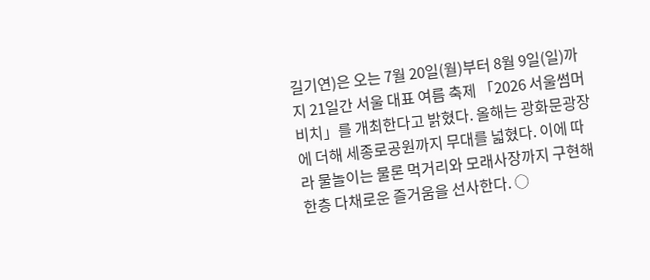길기연)은 오는 7월 20일(월)부터 8월 9일(일)까지 21일간 서울 대표 여름 축제 「2026 서울썸머비치」를 개최한다고 밝혔다. 올해는 광화문광장에 더해 세종로공원까지 무대를 넓혔다. 이에 따라 물놀이는 물론 먹거리와 모래사장까지 구현해 한층 다채로운 즐거움을 선사한다. ○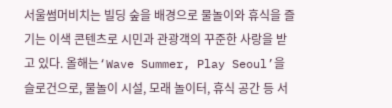서울썸머비치는 빌딩 숲을 배경으로 물놀이와 휴식을 즐기는 이색 콘텐츠로 시민과 관광객의 꾸준한 사랑을 받고 있다. 올해는‘Wave Summer, Play Seoul’을 슬로건으로, 물놀이 시설, 모래 놀이터, 휴식 공간 등 서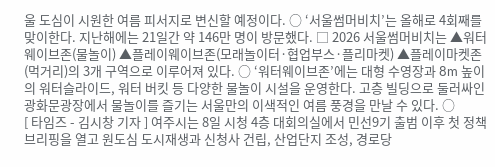울 도심이 시원한 여름 피서지로 변신할 예정이다. ○ ‘서울썸머비치’는 올해로 4회째를 맞이한다. 지난해에는 21일간 약 146만 명이 방문했다. □ 2026 서울썸머비치는 ▲워터웨이브존(물놀이) ▲플레이웨이브존(모래놀이터·협업부스·플리마켓) ▲플레이마켓존(먹거리)의 3개 구역으로 이루어져 있다. ○ ‘워터웨이브존’에는 대형 수영장과 8m 높이의 워터슬라이드, 워터 버킷 등 다양한 물놀이 시설을 운영한다. 고층 빌딩으로 둘러싸인 광화문광장에서 물놀이를 즐기는 서울만의 이색적인 여름 풍경을 만날 수 있다. ○
[ 타임즈 - 김시창 기자 ] 여주시는 8일 시청 4층 대회의실에서 민선9기 출범 이후 첫 정책브리핑을 열고 원도심 도시재생과 신청사 건립, 산업단지 조성, 경로당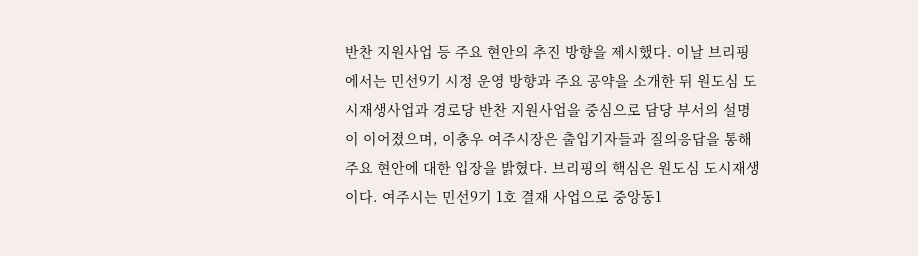반찬 지원사업 등 주요 현안의 추진 방향을 제시했다. 이날 브리핑에서는 민선9기 시정 운영 방향과 주요 공약을 소개한 뒤 원도심 도시재생사업과 경로당 반찬 지원사업을 중심으로 담당 부서의 설명이 이어졌으며, 이충우 여주시장은 출입기자들과 질의응답을 통해 주요 현안에 대한 입장을 밝혔다. 브리핑의 핵심은 원도심 도시재생이다. 여주시는 민선9기 1호 결재 사업으로 중앙동1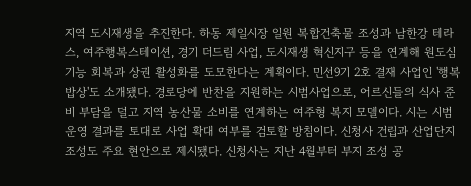지역 도시재생을 추진한다. 하동 제일시장 일원 복합건축물 조성과 남한강 테라스, 여주행복스테이션, 경기 더드림 사업, 도시재생 혁신지구 등을 연계해 원도심 기능 회복과 상권 활성화를 도모한다는 계획이다. 민선9기 2호 결재 사업인 '행복밥상'도 소개됐다. 경로당에 반찬을 지원하는 시범사업으로, 어르신들의 식사 준비 부담을 덜고 지역 농산물 소비를 연계하는 여주형 복지 모델이다. 시는 시범 운영 결과를 토대로 사업 확대 여부를 검토할 방침이다. 신청사 건립과 산업단지 조성도 주요 현안으로 제시됐다. 신청사는 지난 4월부터 부지 조성 공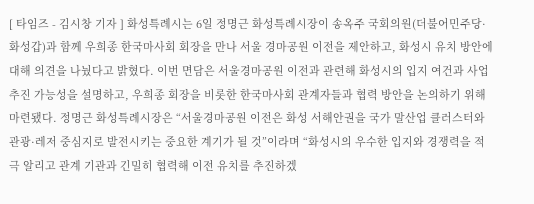[ 타임즈 - 김시창 기자 ] 화성특례시는 6일 정명근 화성특례시장이 송옥주 국회의원(더불어민주당·화성갑)과 함께 우희종 한국마사회 회장을 만나 서울 경마공원 이전을 제안하고, 화성시 유치 방안에 대해 의견을 나눴다고 밝혔다. 이번 면담은 서울경마공원 이전과 관련해 화성시의 입지 여건과 사업 추진 가능성을 설명하고, 우희종 회장을 비롯한 한국마사회 관계자들과 협력 방안을 논의하기 위해 마련됐다. 정명근 화성특례시장은 “서울경마공원 이전은 화성 서해안권을 국가 말산업 클러스터와 관광·레저 중심지로 발전시키는 중요한 계기가 될 것”이라며 “화성시의 우수한 입지와 경쟁력을 적극 알리고 관계 기관과 긴밀히 협력해 이전 유치를 추진하겠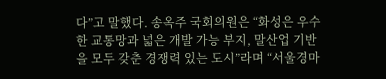다”고 말했다. 송옥주 국회의원은 “화성은 우수한 교통망과 넓은 개발 가능 부지, 말산업 기반을 모두 갖춘 경쟁력 있는 도시”라며 “서울경마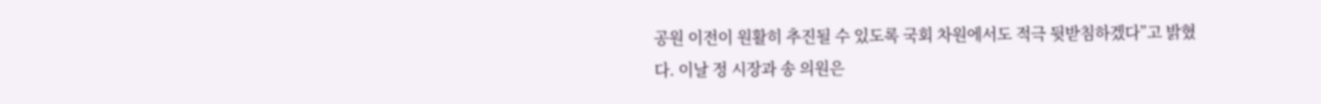공원 이전이 원활히 추진될 수 있도록 국회 차원에서도 적극 뒷받침하겠다”고 밝혔다. 이날 정 시장과 송 의원은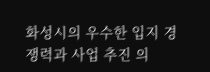화성시의 우수한 입지 경쟁력과 사업 추진 의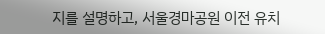지를 설명하고, 서울경마공원 이전 유치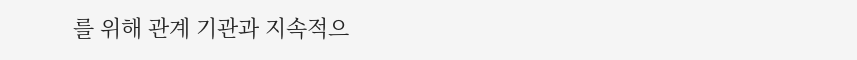를 위해 관계 기관과 지속적으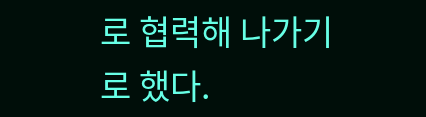로 협력해 나가기로 했다.